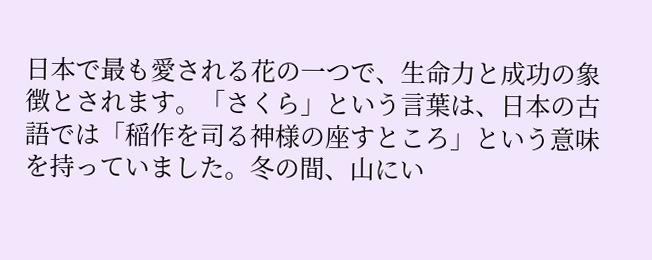日本で最も愛される花の一つで、生命力と成功の象徴とされます。「さくら」という言葉は、日本の古語では「稲作を司る神様の座すところ」という意味を持っていました。冬の間、山にい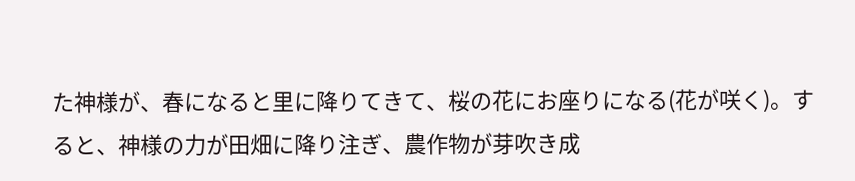た神様が、春になると里に降りてきて、桜の花にお座りになる(花が咲く)。すると、神様の力が田畑に降り注ぎ、農作物が芽吹き成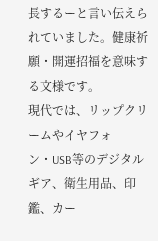長するーと言い伝えられていました。健康祈願・開運招福を意味する文様です。
現代では、リップクリームやイヤフォン・USB等のデジタルギア、衛生用品、印鑑、カー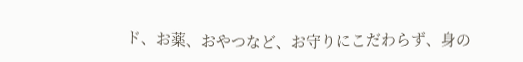ド、お薬、おやつなど、お守りにこだわらず、身の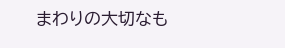まわりの大切なも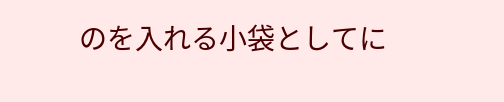のを入れる小袋としてに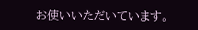お使いいただいています。